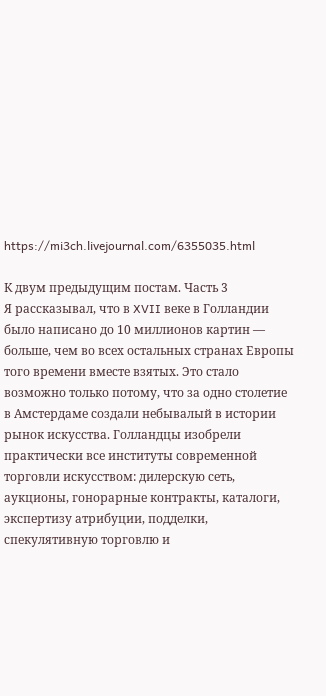https://mi3ch.livejournal.com/6355035.html

К двум предыдущим постам. Часть 3
Я рассказывал, что в XVII веке в Голландии было написано до 10 миллионов картин — больше, чем во всех остальных странах Европы того времени вместе взятых. Это стало возможно только потому, что за одно столетие в Амстердаме создали небывалый в истории рынок искусства. Голландцы изобрели практически все институты современной торговли искусством: дилерскую сеть, аукционы, гонорарные контракты, каталоги, экспертизу атрибуции, подделки, спекулятивную торговлю и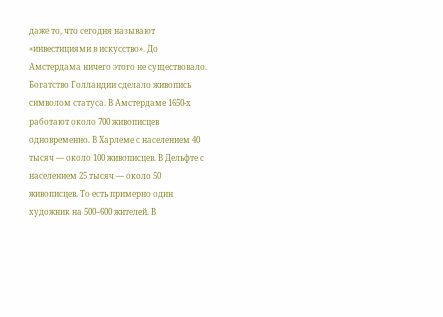даже то, что сегодня называют «инвестициями в искусство». До Амстердама ничего этого не существовало.
Богатство Голландии сделало живопись символом статуса. В Амстердаме 1650-х работают около 700 живописцев одновременно. В Харлеме с населением 40 тысяч — около 100 живописцев. В Дельфте с населением 25 тысяч — около 50 живописцев. То есть примерно один художник на 500–600 жителей. В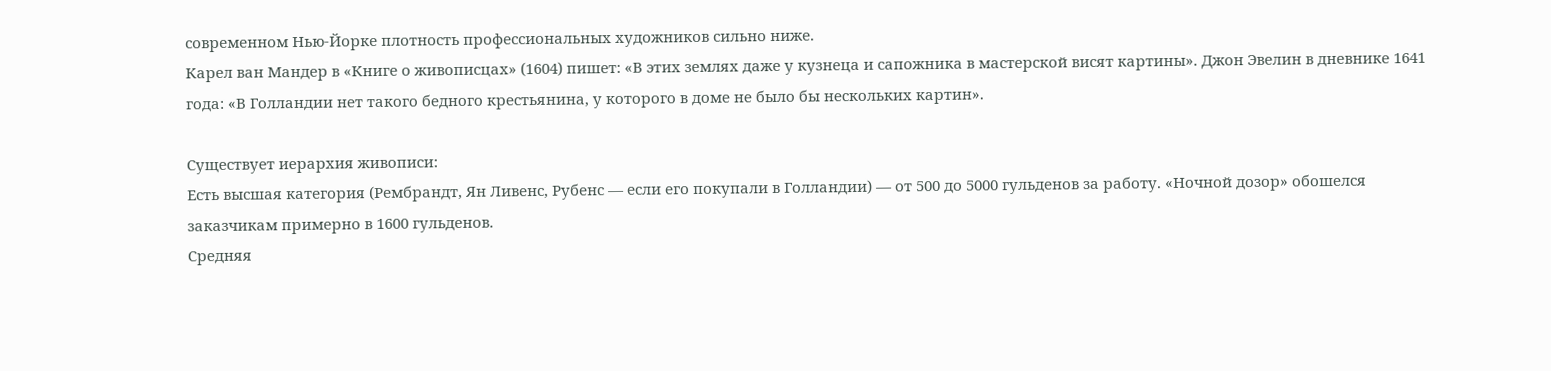современном Нью-Йорке плотность профессиональных художников сильно ниже.
Карел ван Мандер в «Книге о живописцах» (1604) пишет: «В этих землях даже у кузнеца и сапожника в мастерской висят картины». Джон Эвелин в дневнике 1641 года: «В Голландии нет такого бедного крестьянина, у которого в доме не было бы нескольких картин».

Существует иерархия живописи:
Есть высшая категория (Рембрандт, Ян Ливенс, Рубенс — если его покупали в Голландии) — от 500 до 5000 гульденов за работу. «Ночной дозор» обошелся заказчикам примерно в 1600 гульденов.
Средняя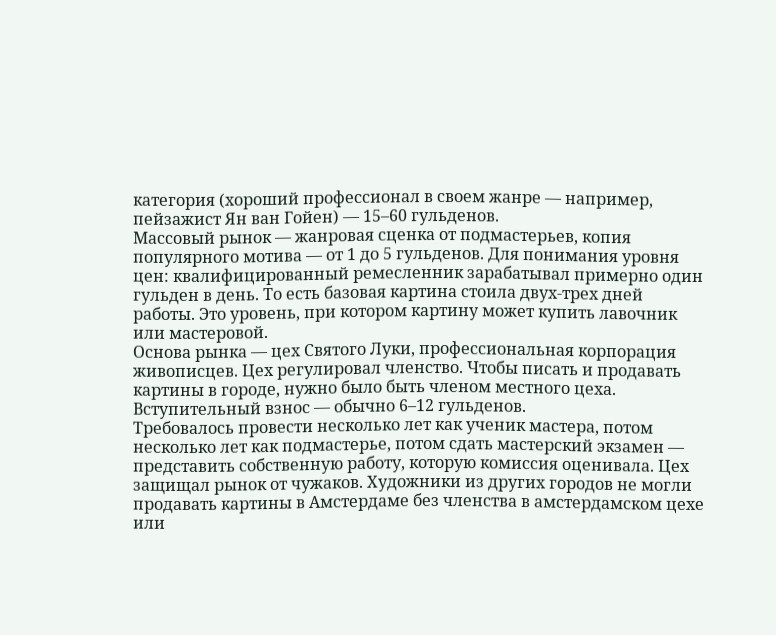категория (хороший профессионал в своем жанре — например, пейзажист Ян ван Гойен) — 15–60 гульденов.
Массовый рынок — жанровая сценка от подмастерьев, копия популярного мотива — от 1 до 5 гульденов. Для понимания уровня цен: квалифицированный ремесленник зарабатывал примерно один гульден в день. То есть базовая картина стоила двух-трех дней работы. Это уровень, при котором картину может купить лавочник или мастеровой.
Основа рынка — цех Святого Луки, профессиональная корпорация живописцев. Цех регулировал членство. Чтобы писать и продавать картины в городе, нужно было быть членом местного цеха. Вступительный взнос — обычно 6–12 гульденов.
Требовалось провести несколько лет как ученик мастера, потом несколько лет как подмастерье, потом сдать мастерский экзамен — представить собственную работу, которую комиссия оценивала. Цех защищал рынок от чужаков. Художники из других городов не могли продавать картины в Амстердаме без членства в амстердамском цехе или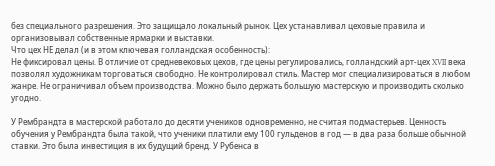без специального разрешения. Это защищало локальный рынок. Цех устанавливал цеховые правила и организовывал собственные ярмарки и выставки.
Что цех НЕ делал (и в этом ключевая голландская особенность):
Не фиксировал цены. В отличие от средневековых цехов, где цены регулировались, голландский арт-цех XVII века позволял художникам торговаться свободно. Не контролировал стиль. Мастер мог специализироваться в любом жанре. Не ограничивал объем производства. Можно было держать большую мастерскую и производить сколько угодно.

У Рембрандта в мастерской работало до десяти учеников одновременно, не считая подмастерьев. Ценность обучения у Рембрандта была такой, что ученики платили ему 100 гульденов в год — в два раза больше обычной ставки. Это была инвестиция в их будущий бренд. У Рубенса в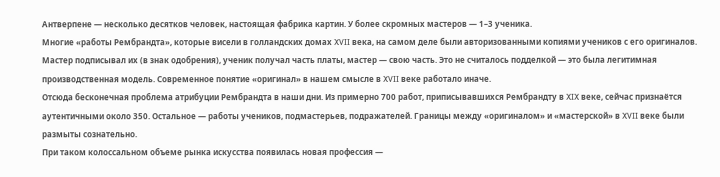Антверпене — несколько десятков человек, настоящая фабрика картин. У более скромных мастеров — 1–3 ученика.
Многие «работы Рембрандта», которые висели в голландских домах XVII века, на самом деле были авторизованными копиями учеников с его оригиналов. Мастер подписывал их (в знак одобрения), ученик получал часть платы, мастер — свою часть. Это не считалось подделкой — это была легитимная производственная модель. Современное понятие «оригинал» в нашем смысле в XVII веке работало иначе.
Отсюда бесконечная проблема атрибуции Рембрандта в наши дни. Из примерно 700 работ, приписывавшихся Рембрандту в XIX веке, сейчас признаётся аутентичными около 350. Остальное — работы учеников, подмастерьев, подражателей. Границы между «оригиналом» и «мастерской» в XVII веке были размыты сознательно.
При таком колоссальном объеме рынка искусства появилась новая профессия —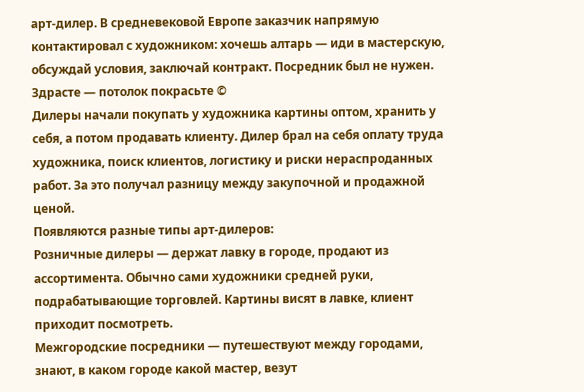арт-дилер. В средневековой Европе заказчик напрямую контактировал с художником: хочешь алтарь — иди в мастерскую, обсуждай условия, заключай контракт. Посредник был не нужен. Здрасте — потолок покрасьте ©
Дилеры начали покупать у художника картины оптом, хранить у себя, а потом продавать клиенту. Дилер брал на себя оплату труда художника, поиск клиентов, логистику и риски нераспроданных работ. За это получал разницу между закупочной и продажной ценой.
Появляются разные типы арт-дилеров:
Розничные дилеры — держат лавку в городе, продают из ассортимента. Обычно сами художники средней руки, подрабатывающие торговлей. Картины висят в лавке, клиент приходит посмотреть.
Межгородские посредники — путешествуют между городами, знают, в каком городе какой мастер, везут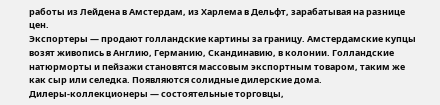работы из Лейдена в Амстердам, из Харлема в Дельфт, зарабатывая на разнице цен.
Экспортеры — продают голландские картины за границу. Амстердамские купцы возят живопись в Англию, Германию, Скандинавию, в колонии. Голландские натюрморты и пейзажи становятся массовым экспортным товаром, таким же как сыр или селедка. Появляются солидные дилерские дома.
Дилеры-коллекционеры — состоятельные торговцы,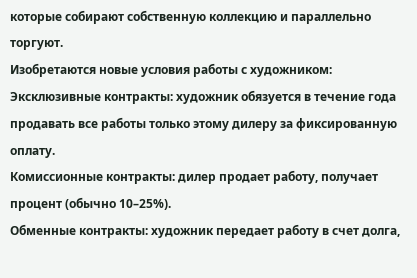которые собирают собственную коллекцию и параллельно торгуют.
Изобретаются новые условия работы с художником:
Эксклюзивные контракты: художник обязуется в течение года продавать все работы только этому дилеру за фиксированную оплату.
Комиссионные контракты: дилер продает работу, получает процент (обычно 10–25%).
Обменные контракты: художник передает работу в счет долга,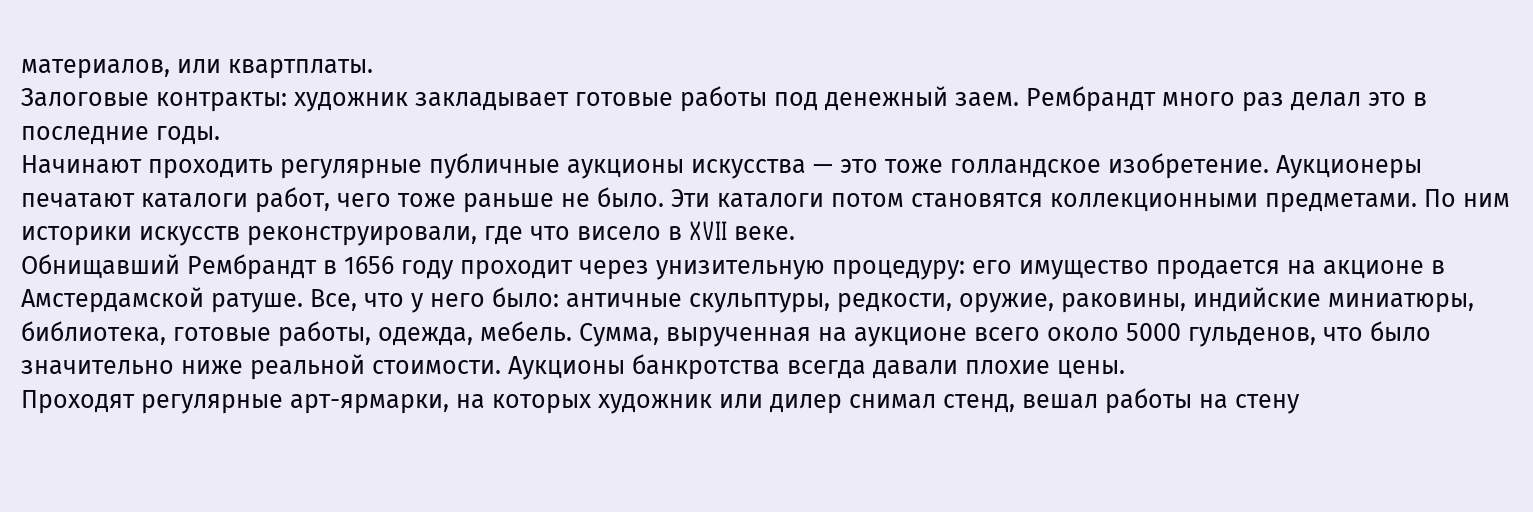материалов, или квартплаты.
Залоговые контракты: художник закладывает готовые работы под денежный заем. Рембрандт много раз делал это в последние годы.
Начинают проходить регулярные публичные аукционы искусства — это тоже голландское изобретение. Аукционеры печатают каталоги работ, чего тоже раньше не было. Эти каталоги потом становятся коллекционными предметами. По ним историки искусств реконструировали, где что висело в XVII веке.
Обнищавший Рембрандт в 1656 году проходит через унизительную процедуру: его имущество продается на акционе в Амстердамской ратуше. Все, что у него было: античные скульптуры, редкости, оружие, раковины, индийские миниатюры, библиотека, готовые работы, одежда, мебель. Сумма, вырученная на аукционе всего около 5000 гульденов, что было значительно ниже реальной стоимости. Аукционы банкротства всегда давали плохие цены.
Проходят регулярные арт-ярмарки, на которых художник или дилер снимал стенд, вешал работы на стену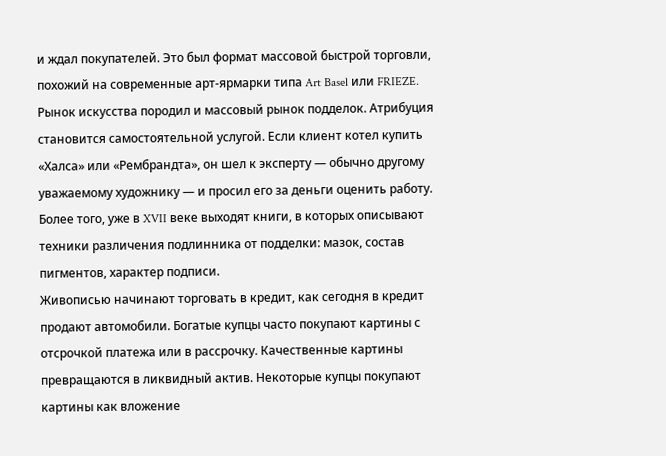и ждал покупателей. Это был формат массовой быстрой торговли, похожий на современные арт-ярмарки типа Art Basel или FRIEZE.
Рынок искусства породил и массовый рынок подделок. Атрибуция становится самостоятельной услугой. Если клиент котел купить «Халса» или «Рембрандта», он шел к эксперту — обычно другому уважаемому художнику — и просил его за деньги оценить работу. Более того, уже в XVII веке выходят книги, в которых описывают техники различения подлинника от подделки: мазок, состав пигментов, характер подписи.
Живописью начинают торговать в кредит, как сегодня в кредит продают автомобили. Богатые купцы часто покупают картины с отсрочкой платежа или в рассрочку. Качественные картины превращаются в ликвидный актив. Некоторые купцы покупают картины как вложение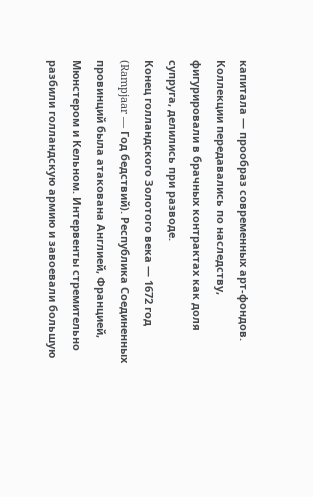капитала — прообраз современных арт-фондов. Коллекции передавались по наследству, фигурировали в брачных контрактах как доля супруга, делились при разводе.
Конец голландского Золотого века — 1672 год (Rampjaar — Год бедствий). Республика Соединенных провинций была атакована Англией, Францией, Мюнстером и Кельном. Интервенты стремительно разбили голландскую армию и завоевали большую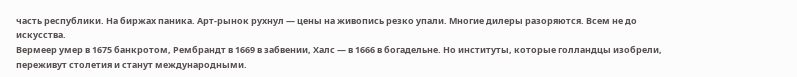часть республики. На биржах паника. Арт-рынок рухнул — цены на живопись резко упали. Многие дилеры разоряются. Всем не до искусства.
Вермеер умер в 1675 банкротом, Рембрандт в 1669 в забвении, Халс — в 1666 в богадельне. Но институты, которые голландцы изобрели, переживут столетия и станут международными.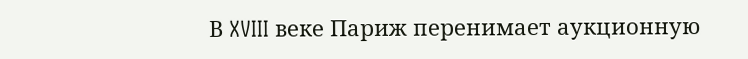В XVIII веке Париж перенимает аукционную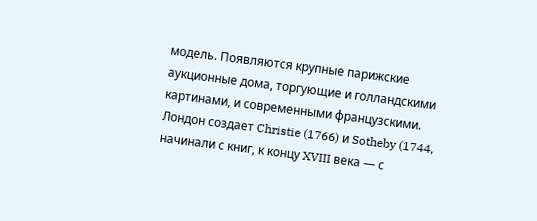модель. Появляются крупные парижские аукционные дома, торгующие и голландскими картинами, и современными французскими. Лондон создает Christie (1766) и Sotheby (1744, начинали с книг, к концу XVIII века — с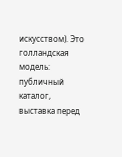искусством). Это голландская модель: публичный каталог, выставка перед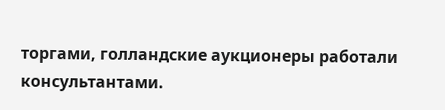торгами, голландские аукционеры работали консультантами.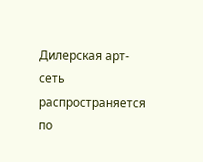Дилерская арт-сеть распространяется по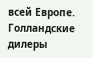всей Европе. Голландские дилеры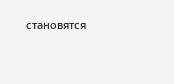становятся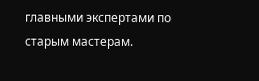главными экспертами по старым мастерам.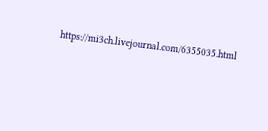https://mi3ch.livejournal.com/6355035.html